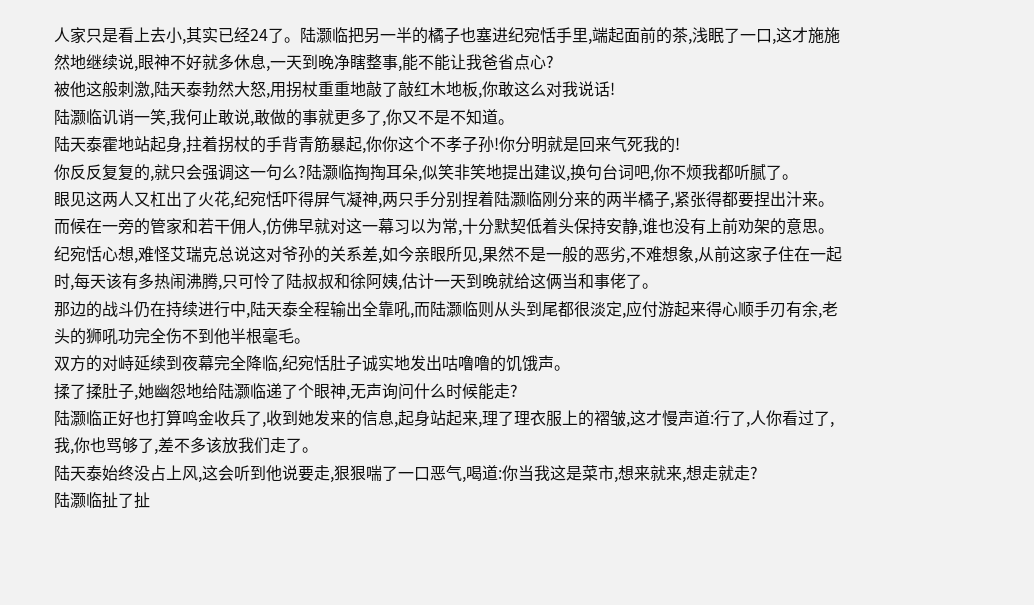人家只是看上去小,其实已经24了。陆灏临把另一半的橘子也塞进纪宛恬手里,端起面前的茶,浅眠了一口,这才施施然地继续说,眼神不好就多休息,一天到晚净瞎整事,能不能让我爸省点心?
被他这般刺激,陆天泰勃然大怒,用拐杖重重地敲了敲红木地板,你敢这么对我说话!
陆灏临讥诮一笑,我何止敢说,敢做的事就更多了,你又不是不知道。
陆天泰霍地站起身,拄着拐杖的手背青筋暴起,你你这个不孝子孙!你分明就是回来气死我的!
你反反复复的,就只会强调这一句么?陆灏临掏掏耳朵,似笑非笑地提出建议,换句台词吧,你不烦我都听腻了。
眼见这两人又杠出了火花,纪宛恬吓得屏气凝神,两只手分别捏着陆灏临刚分来的两半橘子,紧张得都要捏出汁来。
而候在一旁的管家和若干佣人,仿佛早就对这一幕习以为常,十分默契低着头保持安静,谁也没有上前劝架的意思。
纪宛恬心想,难怪艾瑞克总说这对爷孙的关系差,如今亲眼所见,果然不是一般的恶劣,不难想象,从前这家子住在一起时,每天该有多热闹沸腾,只可怜了陆叔叔和徐阿姨,估计一天到晚就给这俩当和事佬了。
那边的战斗仍在持续进行中,陆天泰全程输出全靠吼,而陆灏临则从头到尾都很淡定,应付游起来得心顺手刃有余,老头的狮吼功完全伤不到他半根毫毛。
双方的对峙延续到夜幕完全降临,纪宛恬肚子诚实地发出咕噜噜的饥饿声。
揉了揉肚子,她幽怨地给陆灏临递了个眼神,无声询问什么时候能走?
陆灏临正好也打算鸣金收兵了,收到她发来的信息,起身站起来,理了理衣服上的褶皱,这才慢声道:行了,人你看过了,我,你也骂够了,差不多该放我们走了。
陆天泰始终没占上风,这会听到他说要走,狠狠喘了一口恶气,喝道:你当我这是菜市,想来就来,想走就走?
陆灏临扯了扯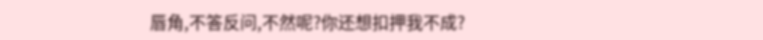唇角,不答反问,不然呢?你还想扣押我不成?